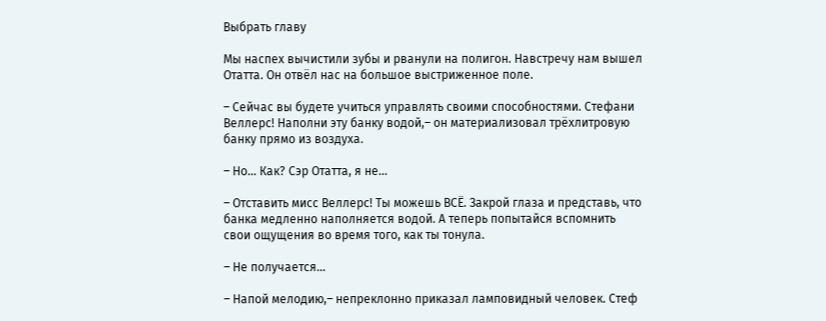Выбрать главу

Мы наспех вычистили зубы и рванули на полигон. Навстречу нам вышел Отатта. Он отвёл нас на большое выстриженное поле.

– Сейчас вы будете учиться управлять своими способностями. Стефани Веллерс! Наполни эту банку водой,– он материализовал трёхлитровую банку прямо из воздуха.

– Но… Как? Сэр Отатта, я не…

– Отставить мисс Веллерс! Ты можешь ВСЁ. Закрой глаза и представь, что банка медленно наполняется водой. А теперь попытайся вспомнить свои ощущения во время того, как ты тонула.

– Не получается…

– Напой мелодию,– непреклонно приказал ламповидный человек. Стеф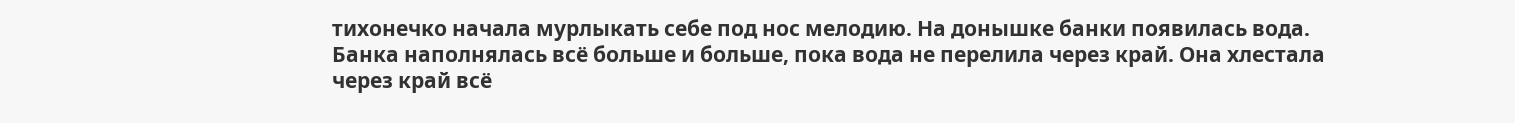тихонечко начала мурлыкать себе под нос мелодию. На донышке банки появилась вода. Банка наполнялась всё больше и больше, пока вода не перелила через край. Она хлестала через край всё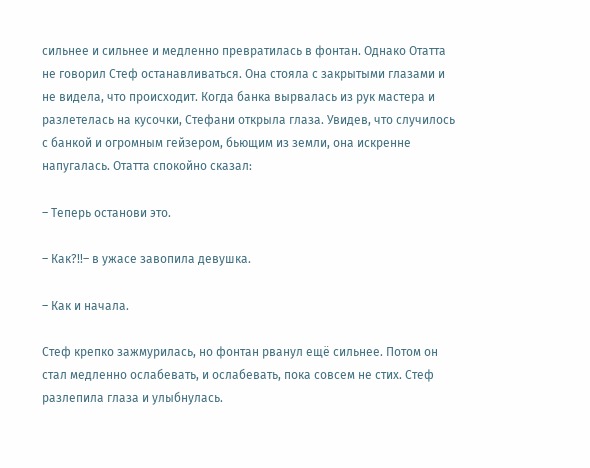сильнее и сильнее и медленно превратилась в фонтан. Однако Отатта не говорил Стеф останавливаться. Она стояла с закрытыми глазами и не видела, что происходит. Когда банка вырвалась из рук мастера и разлетелась на кусочки, Стефани открыла глаза. Увидев, что случилось с банкой и огромным гейзером, бьющим из земли, она искренне напугалась. Отатта спокойно сказал:

– Теперь останови это.

– Как?!!– в ужасе завопила девушка.

– Как и начала.

Стеф крепко зажмурилась, но фонтан рванул ещё сильнее. Потом он стал медленно ослабевать, и ослабевать, пока совсем не стих. Стеф разлепила глаза и улыбнулась.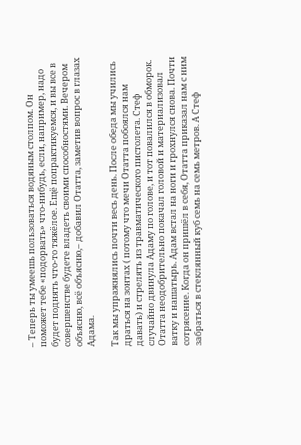– Теперь ты умеешь пользоваться водяным столпом. Он поможет тебе «подорвать» что-нибудь, если, например, надо будет поднять что-то тяжёлое. Ещё попрактикуемся, и вы все в совершенстве будете владеть своими способностями. Вечером объясню, всё объясню,– добавил Отатта, заметив вопрос в глазах Адама.

Так мы упражнялись почти весь день. После обеда мы учились драться на зонтах ( потому что мечи Отатта побоялся нам давать) и стрелять из травматического пистолета. Стеф случайно двинула Адаму по голове, и тот повалился в обморок. Отатта неодобрительно покачал головой и материализовал ватку и нашатырь. Адам встал на ноги и грохнулся снова. Почти сотрясение. Когда он пришёл в себя, Отатта приказал нам с ним забраться в стеклянный куб семь на семь метров. А Стеф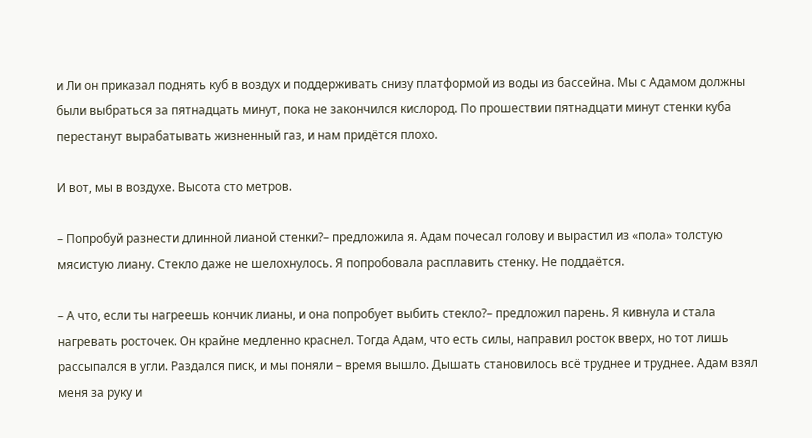и Ли он приказал поднять куб в воздух и поддерживать снизу платформой из воды из бассейна. Мы с Адамом должны были выбраться за пятнадцать минут, пока не закончился кислород. По прошествии пятнадцати минут стенки куба перестанут вырабатывать жизненный газ, и нам придётся плохо.

И вот, мы в воздухе. Высота сто метров.

– Попробуй разнести длинной лианой стенки?– предложила я. Адам почесал голову и вырастил из «пола» толстую мясистую лиану. Стекло даже не шелохнулось. Я попробовала расплавить стенку. Не поддаётся.

– А что, если ты нагреешь кончик лианы, и она попробует выбить стекло?– предложил парень. Я кивнула и стала нагревать росточек. Он крайне медленно краснел. Тогда Адам, что есть силы, направил росток вверх, но тот лишь рассыпался в угли. Раздался писк, и мы поняли – время вышло. Дышать становилось всё труднее и труднее. Адам взял меня за руку и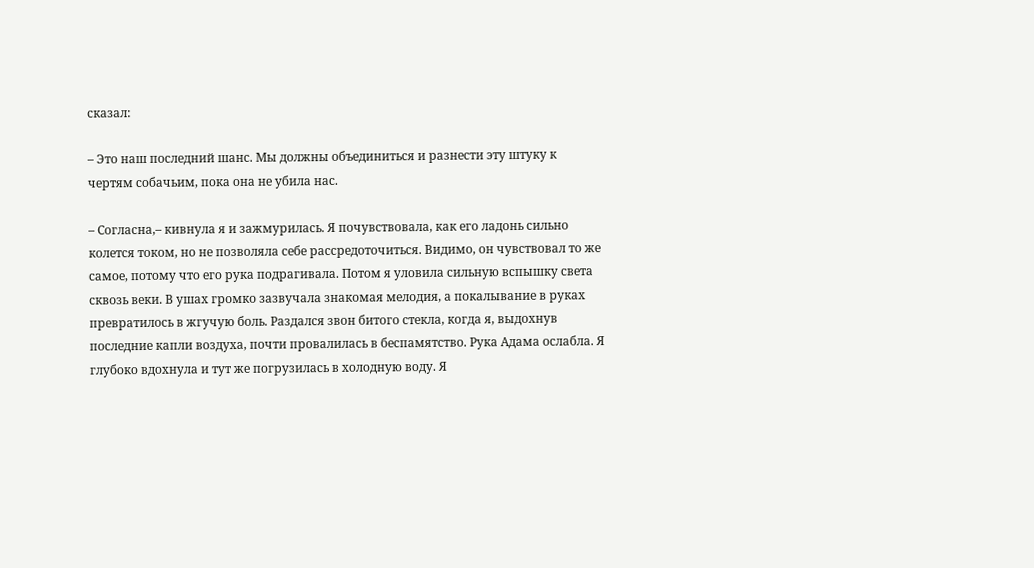сказал:

– Это наш последний шанс. Мы должны объединиться и разнести эту штуку к чертям собачьим, пока она не убила нас.

– Согласна,– кивнула я и зажмурилась. Я почувствовала, как его ладонь сильно колется током, но не позволяла себе рассредоточиться. Видимо, он чувствовал то же самое, потому что его рука подрагивала. Потом я уловила сильную вспышку света сквозь веки. В ушах громко зазвучала знакомая мелодия, а покалывание в руках превратилось в жгучую боль. Раздался звон битого стекла, когда я, выдохнув последние капли воздуха, почти провалилась в беспамятство. Рука Адама ослабла. Я глубоко вдохнула и тут же погрузилась в холодную воду. Я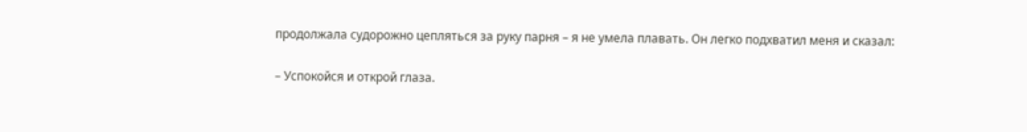продолжала судорожно цепляться за руку парня – я не умела плавать. Он легко подхватил меня и сказал:

– Успокойся и открой глаза.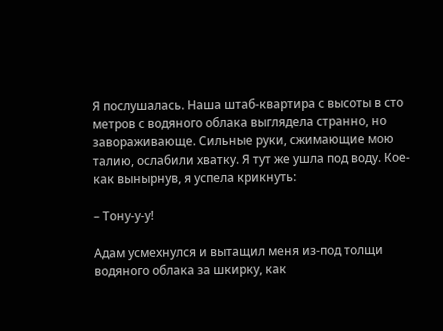Я послушалась. Наша штаб-квартира с высоты в сто метров с водяного облака выглядела странно, но завораживающе. Сильные руки, сжимающие мою талию, ослабили хватку. Я тут же ушла под воду. Кое-как вынырнув, я успела крикнуть:

– Тону-у-у!

Адам усмехнулся и вытащил меня из-под толщи водяного облака за шкирку, как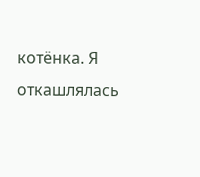котёнка. Я откашлялась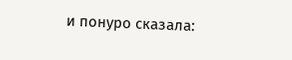и понуро сказала: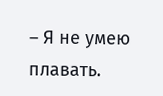– Я не умею плавать.